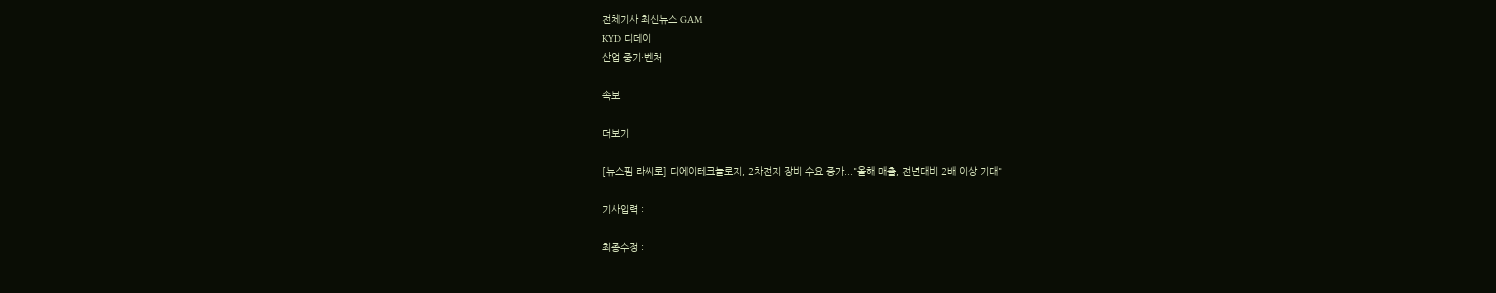전체기사 최신뉴스 GAM
KYD 디데이
산업 중기·벤처

속보

더보기

[뉴스핌 라씨로] 디에이테크놀로지, 2차전지 장비 수요 증가..."올해 매출, 전년대비 2배 이상 기대"

기사입력 :

최종수정 :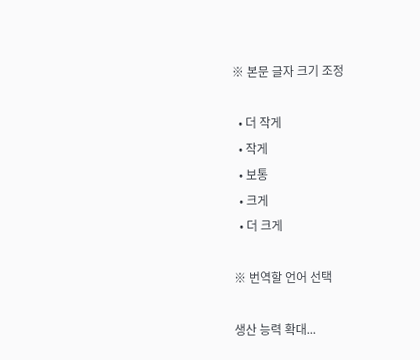※ 본문 글자 크기 조정

  • 더 작게
  • 작게
  • 보통
  • 크게
  • 더 크게

※ 번역할 언어 선택

생산 능력 확대...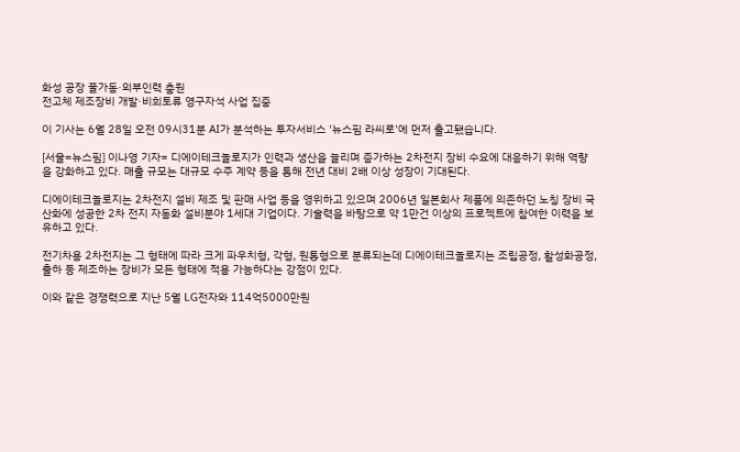화성 공장 풀가동·외부인력 충원
전고체 제조장비 개발·비희토류 영구자석 사업 집중

이 기사는 6월 28일 오전 09시31분 AI가 분석하는 투자서비스 '뉴스핌 라씨로'에 먼저 출고됐습니다.

[서울=뉴스핌] 이나영 기자= 디에이테크놀로지가 인력과 생산을 늘리며 증가하는 2차전지 장비 수요에 대응하기 위해 역량을 강화하고 있다. 매출 규모는 대규모 수주 계약 등을 통해 전년 대비 2배 이상 성장이 기대된다.

디에이테크놀로지는 2차전지 설비 제조 및 판매 사업 등을 영위하고 있으며 2006년 일본회사 제품에 의존하던 노칭 장비 국산화에 성공한 2차 전지 자동화 설비분야 1세대 기업이다. 기술력을 바탕으로 약 1만건 이상의 프로젝트에 참여한 이력을 보유하고 있다.

전기차용 2차전지는 그 형태에 따라 크게 파우치형, 각형, 원통형으로 분류되는데 디에이테크놀로지는 조립공정, 활성화공정, 출하 등 제조하는 장비가 모든 형태에 적용 가능하다는 강점이 있다.

이와 같은 경쟁력으로 지난 5월 LG전자와 114억5000만원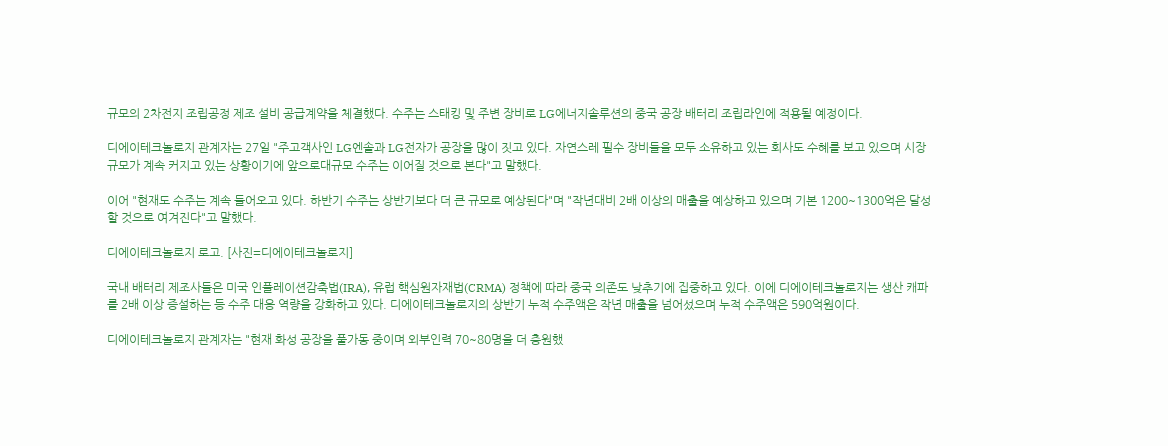규모의 2차전지 조립공정 제조 설비 공급계약을 체결했다. 수주는 스태킹 및 주변 장비로 LG에너지솔루션의 중국 공장 배터리 조립라인에 적용될 예정이다.

디에이테크놀로지 관계자는 27일 "주고객사인 LG엔솔과 LG전자가 공장을 많이 짓고 있다. 자연스레 필수 장비들을 모두 소유하고 있는 회사도 수혜를 보고 있으며 시장 규모가 계속 커지고 있는 상황이기에 앞으로대규모 수주는 이어질 것으로 본다"고 말했다.

이어 "현재도 수주는 계속 들어오고 있다. 하반기 수주는 상반기보다 더 큰 규모로 예상된다"며 "작년대비 2배 이상의 매출을 예상하고 있으며 기본 1200~1300억은 달성할 것으로 여겨진다"고 말했다.

디에이테크놀로지 로고. [사진=디에이테크놀로지]

국내 배터리 제조사들은 미국 인플레이션감축법(IRA), 유럽 핵심원자재법(CRMA) 정책에 따라 중국 의존도 낮추기에 집중하고 있다. 이에 디에이테크놀로지는 생산 캐파를 2배 이상 증설하는 등 수주 대응 역량을 강화하고 있다. 디에이테크놀로지의 상반기 누적 수주액은 작년 매출을 넘어섰으며 누적 수주액은 590억원이다.

디에이테크놀로지 관계자는 "현재 화성 공장을 풀가동 중이며 외부인력 70~80명을 더 충원했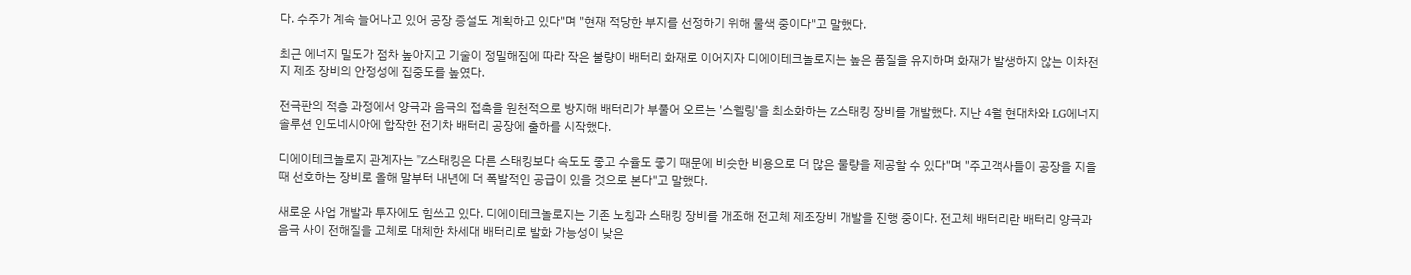다. 수주가 계속 늘어나고 있어 공장 증설도 계획하고 있다"며 "현재 적당한 부지를 선정하기 위해 물색 중이다"고 말했다.

최근 에너지 밀도가 점차 높아지고 기술이 정밀해짐에 따라 작은 불량이 배터리 화재로 이어지자 디에이테크놀로지는 높은 품질을 유지하며 화재가 발생하지 않는 이차전지 제조 장비의 안정성에 집중도를 높였다.

전극판의 적층 과정에서 양극과 음극의 접촉을 원천적으로 방지해 배터리가 부풀어 오르는 '스웰링'을 최소화하는 Z스태킹 장비를 개발했다. 지난 4월 현대차와 LG에너지솔루션 인도네시아에 합작한 전기차 배터리 공장에 출하를 시작했다.

디에이테크놀로지 관계자는 "Z스태킹은 다른 스태킹보다 속도도 좋고 수율도 좋기 때문에 비슷한 비용으로 더 많은 물량을 제공할 수 있다"며 "주고객사들이 공장을 지을 때 선호하는 장비로 올해 말부터 내년에 더 폭발적인 공급이 있을 것으로 본다"고 말했다.

새로운 사업 개발과 투자에도 힘쓰고 있다. 디에이테크놀로지는 기존 노칭과 스태킹 장비를 개조해 전고체 제조장비 개발을 진행 중이다. 전고체 배터리란 배터리 양극과 음극 사이 전해질을 고체로 대체한 차세대 배터리로 발화 가능성이 낮은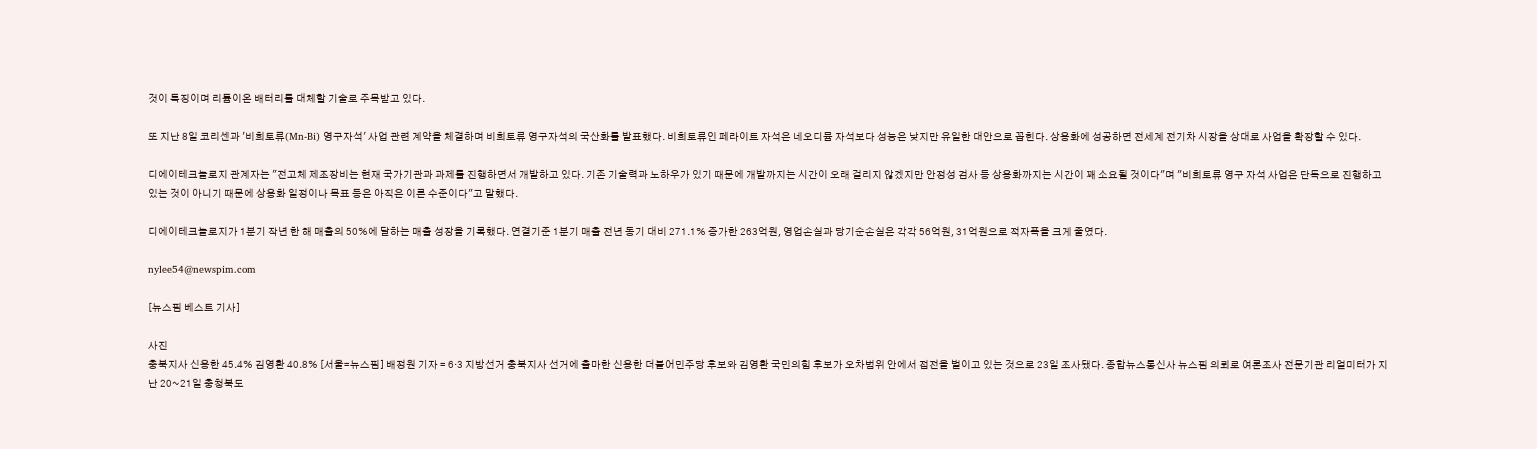것이 특징이며 리튬이온 배터리를 대체할 기술로 주목받고 있다.

또 지난 8일 코리센과 '비희토류(Mn-Bi) 영구자석' 사업 관련 계약을 체결하며 비희토류 영구자석의 국산화를 발표했다. 비희토류인 페라이트 자석은 네오디뮴 자석보다 성능은 낮지만 유일한 대안으로 꼽힌다. 상용화에 성공하면 전세계 전기차 시장을 상대로 사업을 확장할 수 있다.

디에이테크놀로지 관계자는 "전고체 제조장비는 현재 국가기관과 과제를 진행하면서 개발하고 있다. 기존 기술력과 노하우가 있기 때문에 개발까지는 시간이 오래 걸리지 않겠지만 안정성 검사 등 상용화까지는 시간이 꽤 소요될 것이다"며 "비희토류 영구 자석 사업은 단독으로 진행하고 있는 것이 아니기 때문에 상용화 일정이나 목표 등은 아직은 이른 수준이다"고 말했다.

디에이테크놀로지가 1분기 작년 한 해 매출의 50%에 달하는 매출 성장을 기록했다. 연결기준 1분기 매출 전년 동기 대비 271.1% 증가한 263억원, 영업손실과 당기순손실은 각각 56억원, 31억원으로 적자폭을 크게 줄였다.

nylee54@newspim.com

[뉴스핌 베스트 기사]

사진
충북지사 신용한 45.4% 김영환 40.8% [서울=뉴스핌] 배정원 기자 = 6·3 지방선거 충북지사 선거에 출마한 신용한 더불어민주당 후보와 김영환 국민의힘 후보가 오차범위 안에서 접전을 벌이고 있는 것으로 23일 조사됐다. 종합뉴스통신사 뉴스핌 의뢰로 여론조사 전문기관 리얼미터가 지난 20~21일 충청북도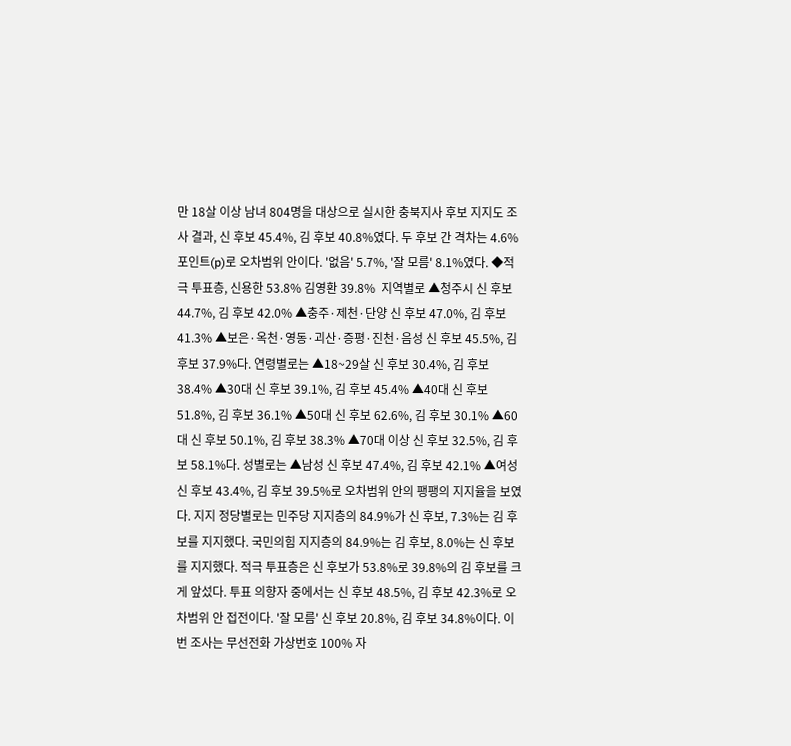만 18살 이상 남녀 804명을 대상으로 실시한 충북지사 후보 지지도 조사 결과, 신 후보 45.4%, 김 후보 40.8%였다. 두 후보 간 격차는 4.6%포인트(p)로 오차범위 안이다. '없음' 5.7%, '잘 모름' 8.1%였다. ◆적극 투표층, 신용한 53.8% 김영환 39.8%  지역별로 ▲청주시 신 후보 44.7%, 김 후보 42.0% ▲충주·제천·단양 신 후보 47.0%, 김 후보 41.3% ▲보은·옥천·영동·괴산·증평·진천·음성 신 후보 45.5%, 김 후보 37.9%다. 연령별로는 ▲18~29살 신 후보 30.4%, 김 후보 38.4% ▲30대 신 후보 39.1%, 김 후보 45.4% ▲40대 신 후보 51.8%, 김 후보 36.1% ▲50대 신 후보 62.6%, 김 후보 30.1% ▲60대 신 후보 50.1%, 김 후보 38.3% ▲70대 이상 신 후보 32.5%, 김 후보 58.1%다. 성별로는 ▲남성 신 후보 47.4%, 김 후보 42.1% ▲여성 신 후보 43.4%, 김 후보 39.5%로 오차범위 안의 팽팽의 지지율을 보였다. 지지 정당별로는 민주당 지지층의 84.9%가 신 후보, 7.3%는 김 후보를 지지했다. 국민의힘 지지층의 84.9%는 김 후보, 8.0%는 신 후보를 지지했다. 적극 투표층은 신 후보가 53.8%로 39.8%의 김 후보를 크게 앞섰다. 투표 의향자 중에서는 신 후보 48.5%, 김 후보 42.3%로 오차범위 안 접전이다. '잘 모름' 신 후보 20.8%, 김 후보 34.8%이다. 이번 조사는 무선전화 가상번호 100% 자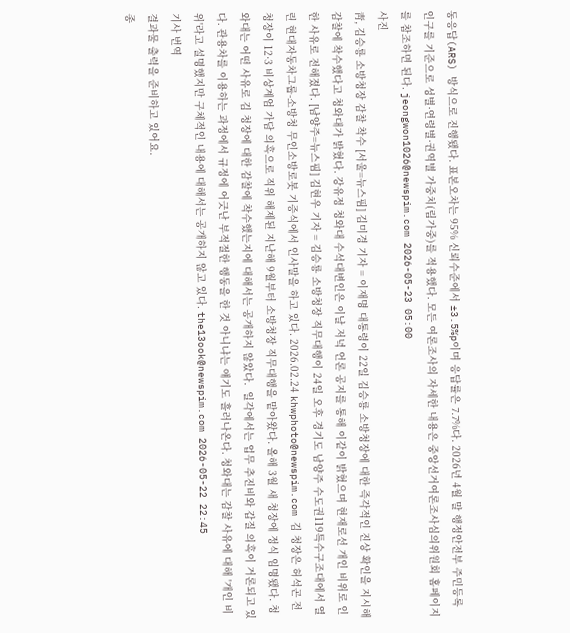동응답(ARS) 방식으로 진행됐다. 표본오차는 95% 신뢰수준에서 ±3.5%p이며 응답률은 7.7%다. 2026년 4월 말 행정안전부 주민등록 인구를 기준으로 성별·연령별·권역별 가중치(림가중)를 적용했다. 모든 여론조사의 자세한 내용은 중앙선거여론조사심의위원회 홈페이지를 참조하면 된다. jeongwon1026@newspim.com 2026-05-23 05:00
사진
靑, 김승룡 소방청장 감찰 착수 [서울=뉴스핌] 김미경 기자 = 이재명 대통령이 22일 김승룡 소방청장에 대한 즉각적인 진상 확인을 지시해 감찰에 착수했다고 청와대가 밝혔다. 강유정 청와대 수석대변인은 이날 저녁 언론 공지를 통해 이같이 밝혔으며 현재로선 개인 비위로 인한 사유로 전해졌다. [남양주=뉴스핌] 김현우 기자 = 김승룡 소방청장 직무대행이 24일 오후 경기도 남양주 수도권119특수구조대에서 열린 현대자동차그룹-소방청 무인소방로봇 기증식에서 인사말을 하고 있다. 2026.02.24 khwphoto@newspim.com 김 청장은 허석곤 전 청장이 12·3 비상계엄 가담 의혹으로 직위 해제된 지난해 9월부터 소방청장 직무대행을 맡아왔다. 올해 3월 새 청장에 정식 임명됐다. 청와대는 어떤 사유로 김 청장에 대한 감찰에 착수했는지에 대해서는 공개하지 않았다.  일각에서는 업무 추진비와 갑질 의혹이 거론되고 있다. 관용차를 이용하는 과정에서 규정에 어긋난 부적절한 행동을 한 것 아니냐는 얘기도 흘러나온다. 청와대는 감찰 사유에 대해 '개인 비위'라고 설명했지만 구체적인 내용에 대해서는 공개하지 않고 있다. the13ook@newspim.com 2026-05-22 22:45
기사 번역
결과물 출력을 준비하고 있어요.
종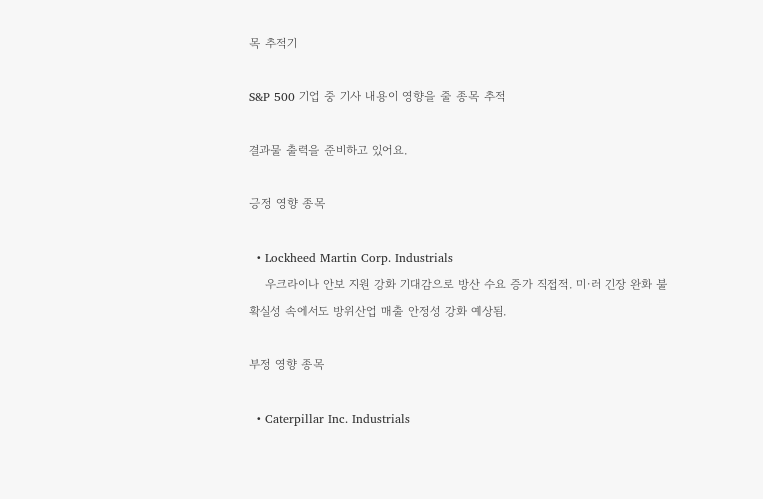목 추적기

S&P 500 기업 중 기사 내용이 영향을 줄 종목 추적

결과물 출력을 준비하고 있어요.

긍정 영향 종목

  • Lockheed Martin Corp. Industrials
    우크라이나 안보 지원 강화 기대감으로 방산 수요 증가 직접적. 미·러 긴장 완화 불확실성 속에서도 방위산업 매출 안정성 강화 예상됨.

부정 영향 종목

  • Caterpillar Inc. Industrials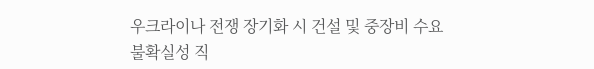우크라이나 전쟁 장기화 시 건설 및 중장비 수요 불확실성 직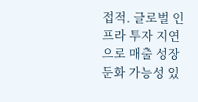접적. 글로벌 인프라 투자 지연으로 매출 성장 둔화 가능성 있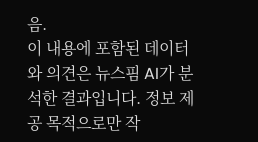음.
이 내용에 포함된 데이터와 의견은 뉴스핌 AI가 분석한 결과입니다. 정보 제공 목적으로만 작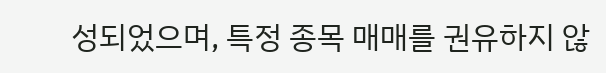성되었으며, 특정 종목 매매를 권유하지 않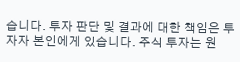습니다. 투자 판단 및 결과에 대한 책임은 투자자 본인에게 있습니다. 주식 투자는 원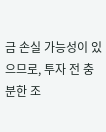금 손실 가능성이 있으므로, 투자 전 충분한 조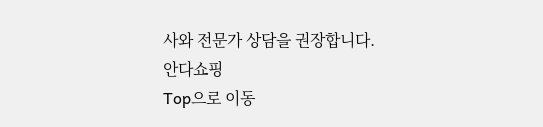사와 전문가 상담을 권장합니다.
안다쇼핑
Top으로 이동